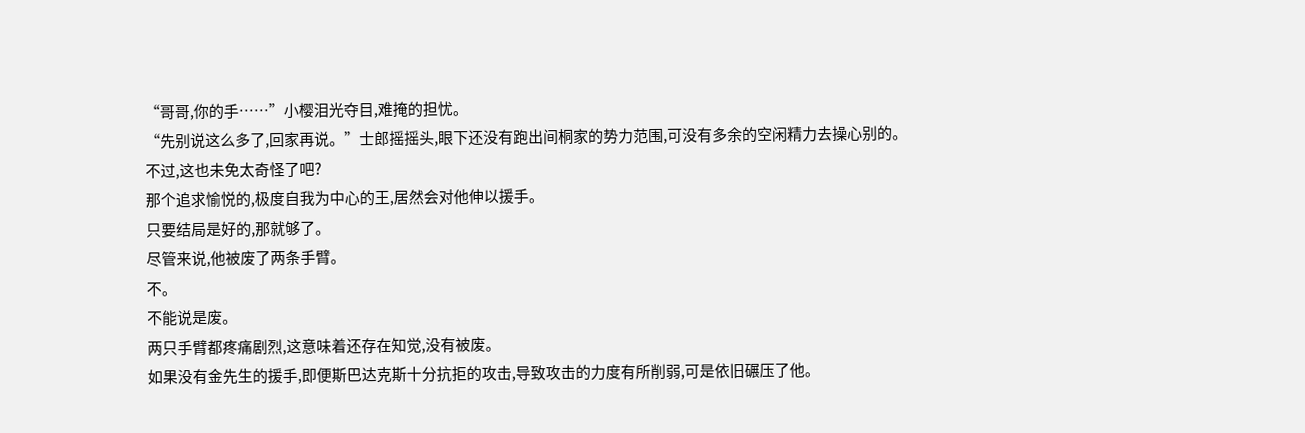“哥哥,你的手……”小樱泪光夺目,难掩的担忧。
“先别说这么多了,回家再说。”士郎摇摇头,眼下还没有跑出间桐家的势力范围,可没有多余的空闲精力去操心别的。
不过,这也未免太奇怪了吧?
那个追求愉悦的,极度自我为中心的王,居然会对他伸以援手。
只要结局是好的,那就够了。
尽管来说,他被废了两条手臂。
不。
不能说是废。
两只手臂都疼痛剧烈,这意味着还存在知觉,没有被废。
如果没有金先生的援手,即便斯巴达克斯十分抗拒的攻击,导致攻击的力度有所削弱,可是依旧碾压了他。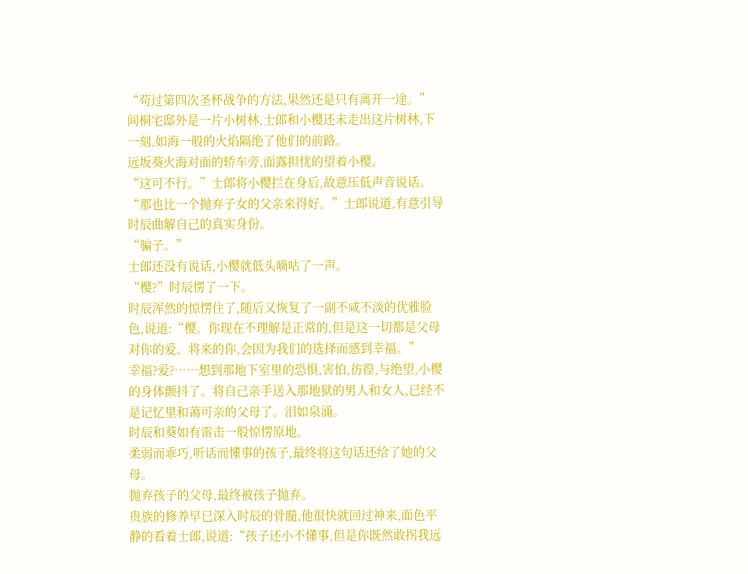“苟过第四次圣杯战争的方法,果然还是只有离开一途。”
间桐宅邸外是一片小树林,士郎和小樱还未走出这片树林,下一刻,如海一般的火焰隔绝了他们的前路。
远坂葵火海对面的轿车旁,面露担忧的望着小樱。
“这可不行。”士郎将小樱拦在身后,故意压低声音说话。
“那也比一个抛弃子女的父亲来得好。”士郎说道,有意引导时辰曲解自己的真实身份。
“骗子。”
士郎还没有说话,小樱就低头嘀咕了一声。
“樱?”时辰愣了一下。
时辰浑然的惊愣住了,随后又恢复了一副不咸不淡的优雅脸色,说道:“樱。你现在不理解是正常的,但是这一切都是父母对你的爱。将来的你,会因为我们的选择而感到幸福。”
幸福?爱?……想到那地下室里的恐惧,害怕,彷徨,与绝望,小樱的身体颤抖了。将自己亲手送入那地狱的男人和女人,已经不是记忆里和蔼可亲的父母了。泪如泉涌。
时辰和葵如有雷击一般惊愣原地。
柔弱而乖巧,听话而懂事的孩子,最终将这句话还给了她的父母。
抛弃孩子的父母,最终被孩子抛弃。
贵族的修养早已深入时辰的骨髓,他很快就回过神来,面色平静的看着士郎,说道:“孩子还小不懂事,但是你既然敢拐我远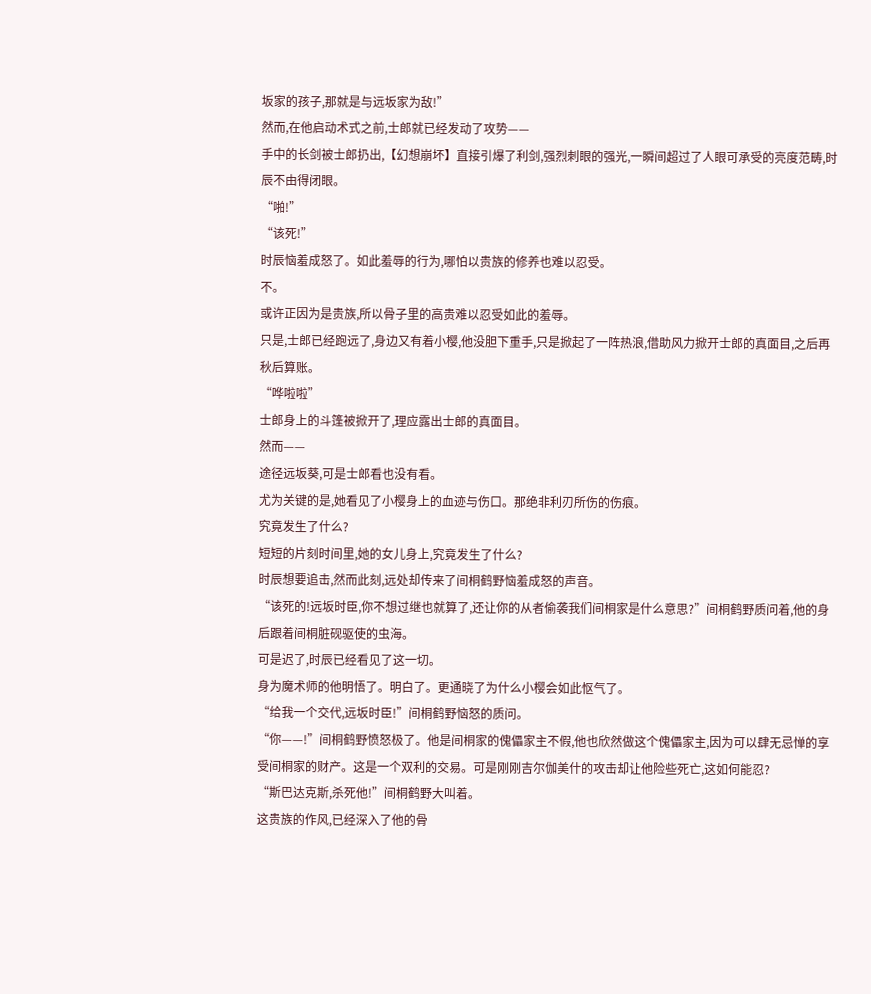坂家的孩子,那就是与远坂家为敌!”
然而,在他启动术式之前,士郎就已经发动了攻势——
手中的长剑被士郎扔出,【幻想崩坏】直接引爆了利剑,强烈刺眼的强光,一瞬间超过了人眼可承受的亮度范畴,时辰不由得闭眼。
“啪!”
“该死!”
时辰恼羞成怒了。如此羞辱的行为,哪怕以贵族的修养也难以忍受。
不。
或许正因为是贵族,所以骨子里的高贵难以忍受如此的羞辱。
只是,士郎已经跑远了,身边又有着小樱,他没胆下重手,只是掀起了一阵热浪,借助风力掀开士郎的真面目,之后再秋后算账。
“哗啦啦”
士郎身上的斗篷被掀开了,理应露出士郎的真面目。
然而——
途径远坂葵,可是士郎看也没有看。
尤为关键的是,她看见了小樱身上的血迹与伤口。那绝非利刃所伤的伤痕。
究竟发生了什么?
短短的片刻时间里,她的女儿身上,究竟发生了什么?
时辰想要追击,然而此刻,远处却传来了间桐鹤野恼羞成怒的声音。
“该死的!远坂时臣,你不想过继也就算了,还让你的从者偷袭我们间桐家是什么意思?”间桐鹤野质问着,他的身后跟着间桐脏砚驱使的虫海。
可是迟了,时辰已经看见了这一切。
身为魔术师的他明悟了。明白了。更通晓了为什么小樱会如此怄气了。
“给我一个交代,远坂时臣!”间桐鹤野恼怒的质问。
“你——!”间桐鹤野愤怒极了。他是间桐家的傀儡家主不假,他也欣然做这个傀儡家主,因为可以肆无忌惮的享受间桐家的财产。这是一个双利的交易。可是刚刚吉尔伽美什的攻击却让他险些死亡,这如何能忍?
“斯巴达克斯,杀死他!”间桐鹤野大叫着。
这贵族的作风,已经深入了他的骨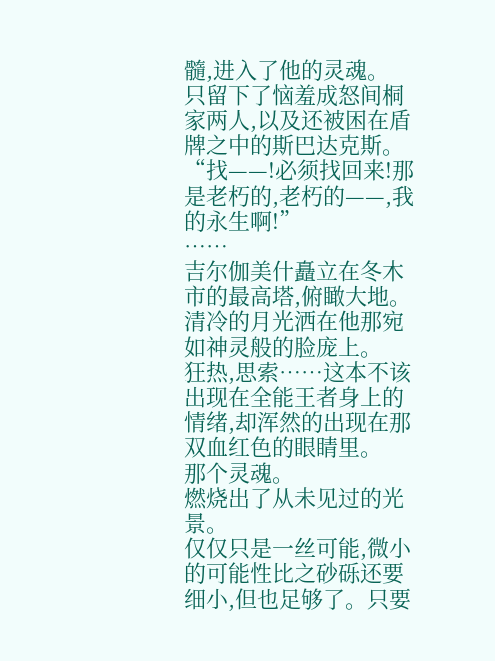髓,进入了他的灵魂。
只留下了恼羞成怒间桐家两人,以及还被困在盾牌之中的斯巴达克斯。
“找——!必须找回来!那是老朽的,老朽的——,我的永生啊!”
……
吉尔伽美什矗立在冬木市的最高塔,俯瞰大地。清冷的月光洒在他那宛如神灵般的脸庞上。
狂热,思索……这本不该出现在全能王者身上的情绪,却浑然的出现在那双血红色的眼睛里。
那个灵魂。
燃烧出了从未见过的光景。
仅仅只是一丝可能,微小的可能性比之砂砾还要细小,但也足够了。只要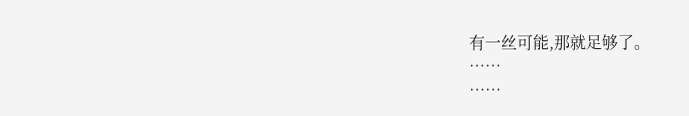有一丝可能,那就足够了。
……
……